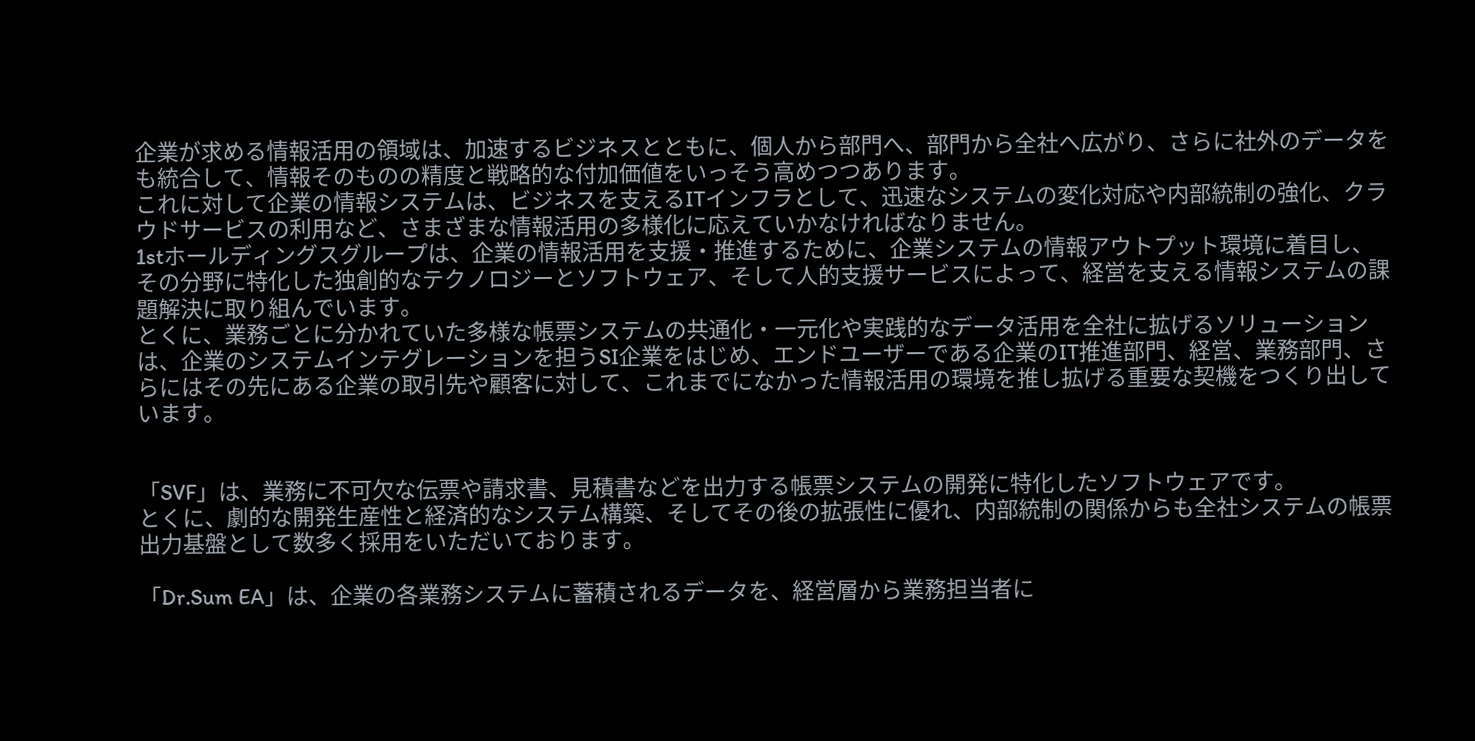企業が求める情報活用の領域は、加速するビジネスとともに、個人から部門へ、部門から全社へ広がり、さらに社外のデータをも統合して、情報そのものの精度と戦略的な付加価値をいっそう高めつつあります。
これに対して企業の情報システムは、ビジネスを支えるITインフラとして、迅速なシステムの変化対応や内部統制の強化、クラウドサービスの利用など、さまざまな情報活用の多様化に応えていかなければなりません。
1stホールディングスグループは、企業の情報活用を支援・推進するために、企業システムの情報アウトプット環境に着目し、その分野に特化した独創的なテクノロジーとソフトウェア、そして人的支援サービスによって、経営を支える情報システムの課題解決に取り組んでいます。
とくに、業務ごとに分かれていた多様な帳票システムの共通化・一元化や実践的なデータ活用を全社に拡げるソリューションは、企業のシステムインテグレーションを担うSI企業をはじめ、エンドユーザーである企業のIT推進部門、経営、業務部門、さらにはその先にある企業の取引先や顧客に対して、これまでになかった情報活用の環境を推し拡げる重要な契機をつくり出しています。


「SVF」は、業務に不可欠な伝票や請求書、見積書などを出力する帳票システムの開発に特化したソフトウェアです。
とくに、劇的な開発生産性と経済的なシステム構築、そしてその後の拡張性に優れ、内部統制の関係からも全社システムの帳票出力基盤として数多く採用をいただいております。

「Dr.Sum EA」は、企業の各業務システムに蓄積されるデータを、経営層から業務担当者に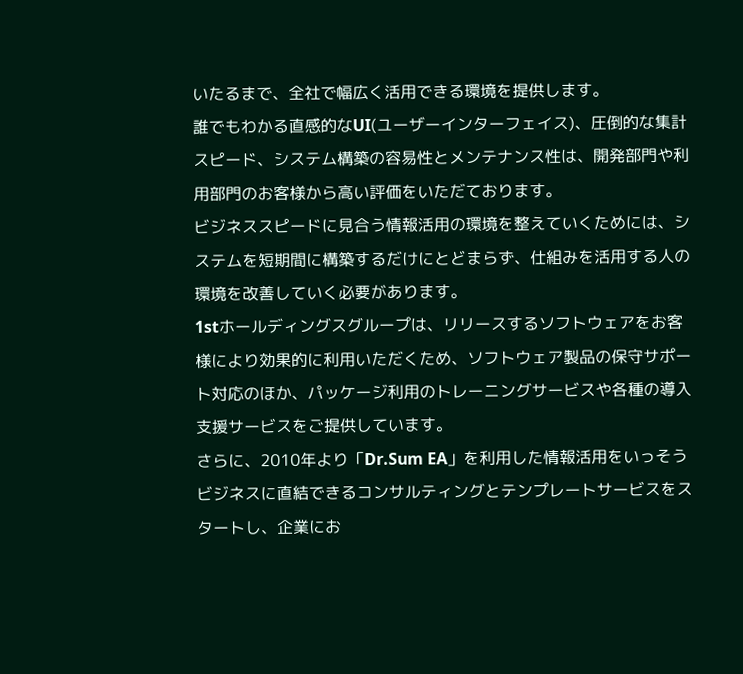いたるまで、全社で幅広く活用できる環境を提供します。
誰でもわかる直感的なUI(ユーザーインターフェイス)、圧倒的な集計スピード、システム構築の容易性とメンテナンス性は、開発部門や利用部門のお客様から高い評価をいただております。
ビジネススピードに見合う情報活用の環境を整えていくためには、システムを短期間に構築するだけにとどまらず、仕組みを活用する人の環境を改善していく必要があります。
1stホールディングスグループは、リリースするソフトウェアをお客様により効果的に利用いただくため、ソフトウェア製品の保守サポート対応のほか、パッケージ利用のトレーニングサービスや各種の導入支援サービスをご提供しています。
さらに、2010年より「Dr.Sum EA」を利用した情報活用をいっそうビジネスに直結できるコンサルティングとテンプレートサービスをスタートし、企業にお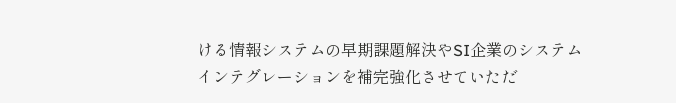ける情報システムの早期課題解決やSI企業のシステムインテグレーションを補完強化させていただ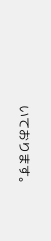いております。